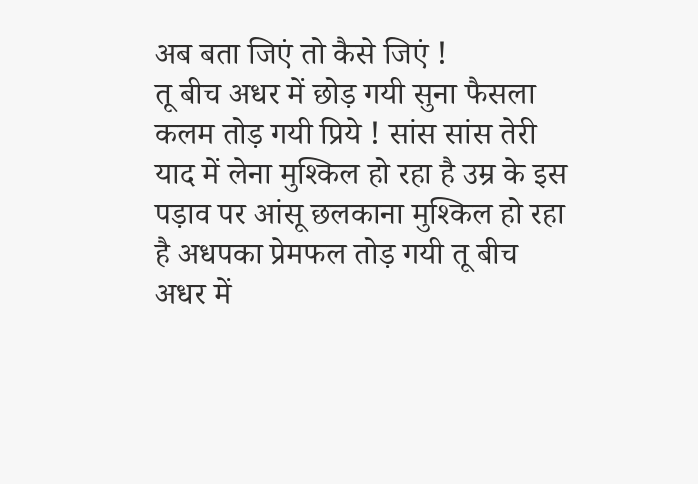अब बता जिएं तो कैसे जिएं !
तू बीच अधर में छोड़ गयी सुना फैसला कलम तोड़ गयी प्रिये ! सांस सांस तेरी याद में लेना मुश्किल हो रहा है उम्र के इस पड़ाव पर आंसू छलकाना मुश्किल हो रहा है अधपका प्रेमफल तोड़ गयी तू बीच अधर में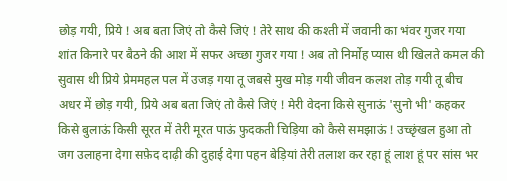छोड़ गयी, प्रिये ! अब बता जिएं तो कैसे जिएं ! तेरे साथ की कश्ती में जवानी का भंवर गुजर गया शांत किनारे पर बैठने की आश में सफर अच्छा गुजर गया ! अब तो निर्मोह प्यास थी खिलते कमल की सुवास थी प्रिये प्रेममहल पल में उजड़ गया तू जबसे मुख मोड़ गयी जीवन कलश तोड़ गयी तू बीच अधर में छोड़ गयी, प्रिये अब बता जिएं तो कैसे जिएं ! मेरी वेदना किसे सुनाऊं 'सुनो भी' कहकर किसे बुलाऊं किसी सूरत में तेरी मूरत पाऊं फुदकती चिड़िया को कैसे समझाऊं ! उच्छृंखल हुआ तो जग उलाहना देगा सफ़ेद दाढ़ी की दुहाई देगा पहन बेड़ियां तेरी तलाश कर रहा हूं लाश हूं पर सांस भर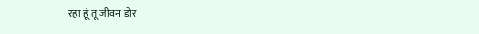रहा हूं तू जीवन डोर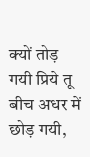क्यों तोड़ गयी प्रिये तू बीच अधर में छोड़ गयी,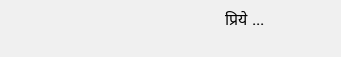प्रिये ...